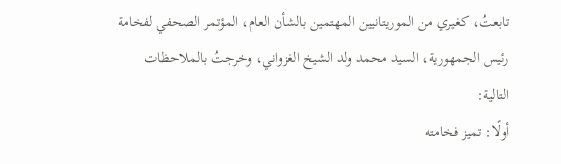تابعتُ، كغيري من الموريتانيين المهتمين بالشأن العام، المؤتمر الصحفي لفخامة رئيس الجمهورية، السيد محمد ولد الشيخ الغزواني، وخرجتُ بالملاحظات التالية:
أولًا: تميز فخامته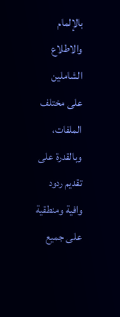بالإلمام والاطلاع الشاملين على مختلف الملفات، وبالقدرة على تقديم ردود وافية ومنطقية على جميع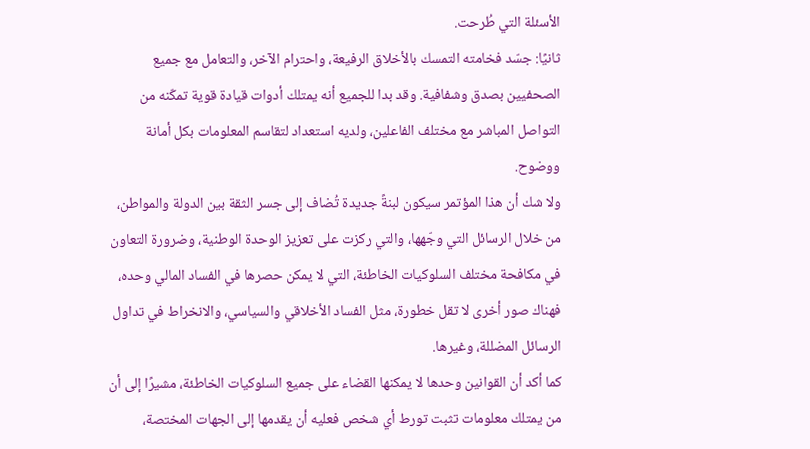الأسئلة التي طُرحت.
ثانيًا: جسّد فخامته التمسك بالأخلاق الرفيعة، واحترام الآخر، والتعامل مع جميع الصحفيين بصدق وشفافية. وقد بدا للجميع أنه يمتلك أدوات قيادة قوية تمكّنه من التواصل المباشر مع مختلف الفاعلين، ولديه استعداد لتقاسم المعلومات بكل أمانة ووضوح.
ولا شك أن هذا المؤتمر سيكون لبنةً جديدة تُضاف إلى جسر الثقة بين الدولة والمواطن، من خلال الرسائل التي وجّهها، والتي ركزت على تعزيز الوحدة الوطنية، وضرورة التعاون في مكافحة مختلف السلوكيات الخاطئة، التي لا يمكن حصرها في الفساد المالي وحده، فهناك صور أخرى لا تقل خطورة، مثل الفساد الأخلاقي والسياسي، والانخراط في تداول الرسائل المضللة، وغيرها.
كما أكد أن القوانين وحدها لا يمكنها القضاء على جميع السلوكيات الخاطئة، مشيرًا إلى أن من يمتلك معلومات تثبت تورط أي شخص فعليه أن يقدمها إلى الجهات المختصة،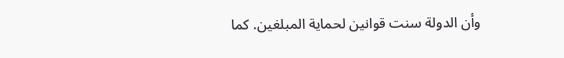وأن الدولة سنت قوانين لحماية المبلغين. كما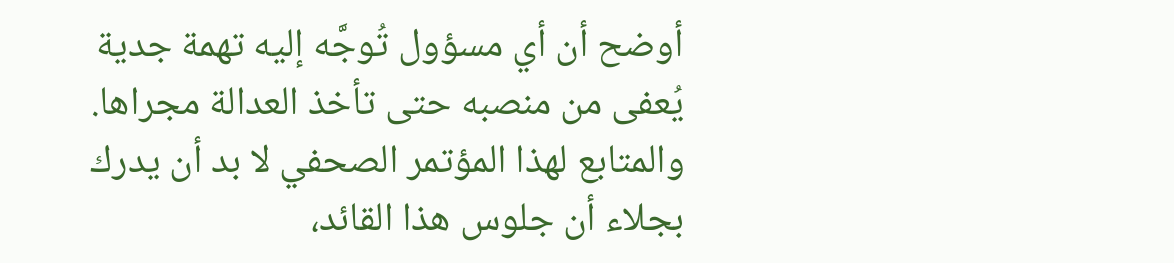أوضح أن أي مسؤول تُوجَّه إليه تهمة جدية يُعفى من منصبه حتى تأخذ العدالة مجراها.
والمتابع لهذا المؤتمر الصحفي لا بد أن يدرك بجلاء أن جلوس هذا القائد،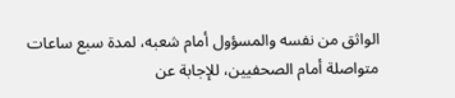الواثق من نفسه والمسؤول أمام شعبه، لمدة سبع ساعات متواصلة أمام الصحفيين، للإجابة عن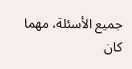جميع الأسئلة، مهما كان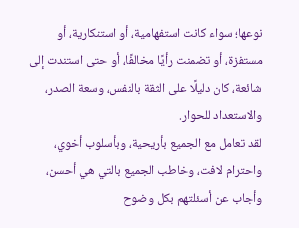نوعها؛ سواء كانت استفهامية، أو استنكارية، أو مستفزة، أو تضمنت رأيًا مخالفًا، أو حتى استندت إلى شائعة، كان دليلًا على الثقة بالنفس، وسعة الصدر، والاستعداد للحوار.
لقد تعامل مع الجميع بأريحية، وبأسلوب أخوي، واحترام لافت، وخاطب الجميع بالتي هي أحسن، وأجاب عن أسئلتهم بكل وضوح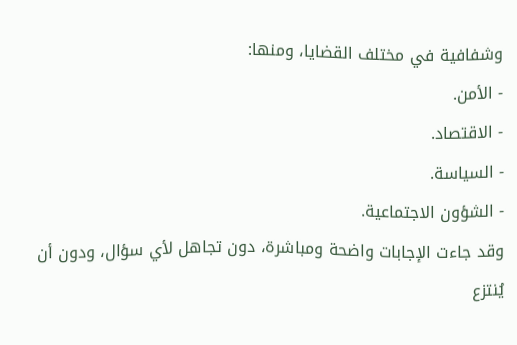وشفافية في مختلف القضايا، ومنها:
- الأمن.
- الاقتصاد.
- السياسة.
- الشؤون الاجتماعية.
وقد جاءت الإجابات واضحة ومباشرة، دون تجاهل لأي سؤال، ودون أن يُنتزع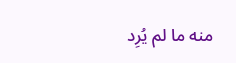منه ما لم يُرِد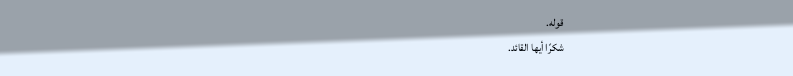قوله.
شكرًا أيها القائد.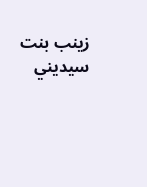زينب بنت سيديني